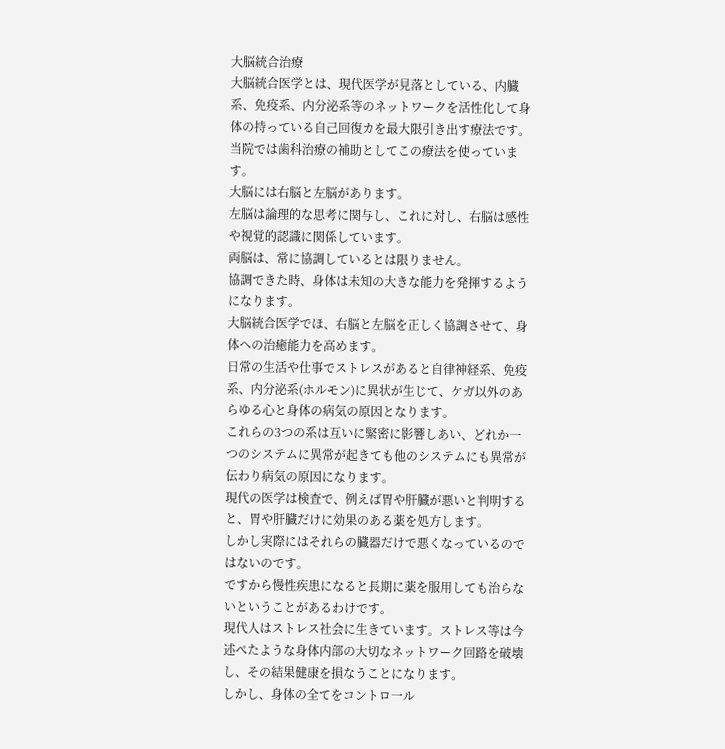大脳統合治療
大脳統合医学とは、現代医学が見落としている、内臓系、免疫系、内分泌系等のネットワークを活性化して身体の持っている自己回復カを最大限引き出す療法です。
当院では歯科治療の補助としてこの療法を使っています。
大脳には右脳と左脳があります。
左脳は論理的な思考に関与し、これに対し、右脳は感性や視覚的認識に関係しています。
両脳は、常に協調しているとは限りません。
協調できた時、身体は未知の大きな能力を発揮するようになります。
大脳統合医学でほ、右脳と左脳を正しく協調させて、身体への治癒能力を高めます。
日常の生活や仕事でストレスがあると自律神経系、免疫系、内分泌系(ホルモン)に異状が生じて、ケガ以外のあらゆる心と身体の病気の原因となります。
これらの3つの系は互いに緊密に影響しあい、どれか一つのシステムに異常が起きても他のシステムにも異常が伝わり病気の原因になります。
現代の医学は検査で、例えば胃や肝臓が悪いと判明すると、胃や肝臓だけに効果のある薬を処方します。
しかし実際にはそれらの臓器だけで悪くなっているのではないのです。
ですから慢性疾患になると長期に薬を服用しても治らないということがあるわけです。
現代人はストレス社会に生きています。ストレス等は今述ぺたような身体内部の大切なネットワーク回路を破壊し、その結果健康を損なうことになります。
しかし、身体の全てをコントロ一ル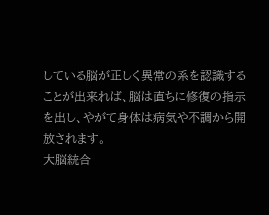している脳が正しく異常の系を認識することが出来れば、脳は直ちに修復の指示を出し、やがて身体は病気や不調から開放されます。
大脳統合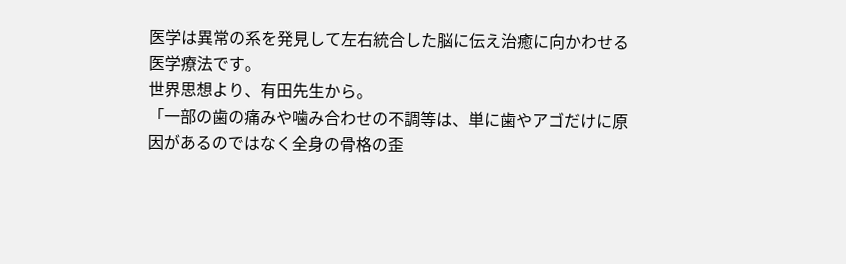医学は異常の系を発見して左右統合した脳に伝え治癒に向かわせる医学療法です。
世界思想より、有田先生から。
「一部の歯の痛みや噛み合わせの不調等は、単に歯やアゴだけに原因があるのではなく全身の骨格の歪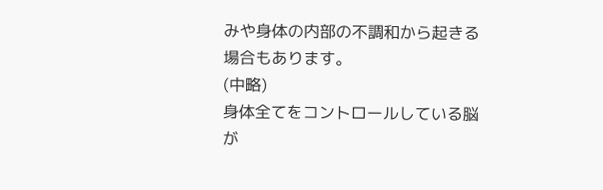みや身体の内部の不調和から起きる場合もあります。
(中略)
身体全てをコントロールしている脳が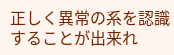正しく異常の系を認識することが出来れ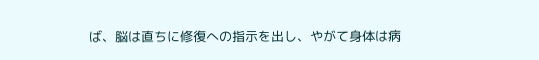ば、脳は直ちに修復への指示を出し、やがて身体は病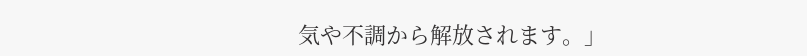気や不調から解放されます。」